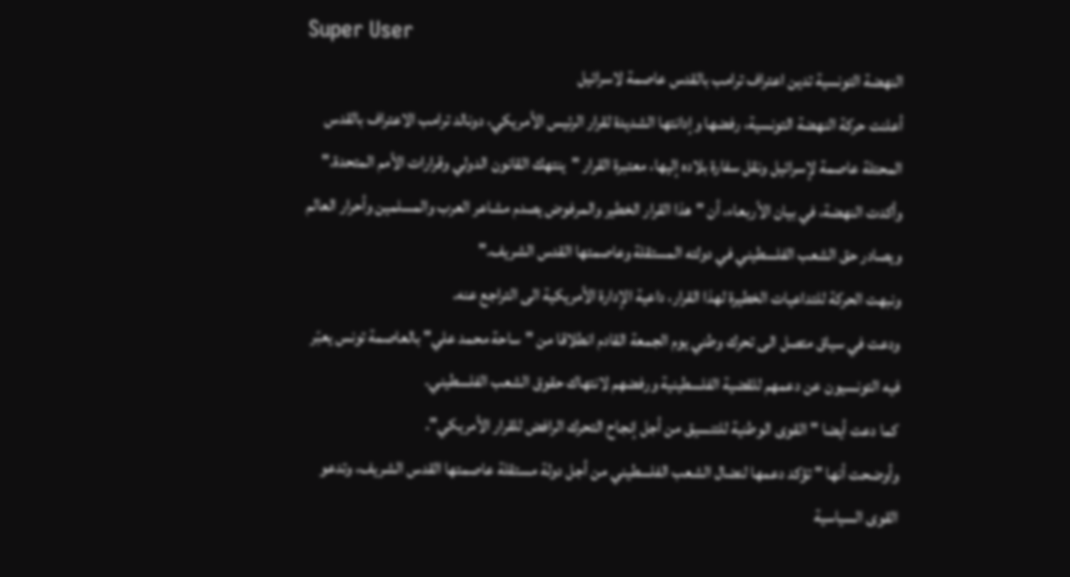Super User
النهضة التونسية تدين اعتراف ترامب بالقدس عاصمة لاسرائيل
أعلنت حركة النهضة التونسية، رفضها وإدانتها الشديدة لقرار الرئيس الأمريكي، دونالد ترامب الاعتراف بالقدس المحتلة عاصمة لإسرائيل ونقل سفارة بلاده إليها، معتبرة القرار "ينتهك القانون الدولي وقرارات الأمم المتحدة."
وأكدت النهضة، في بيان الأربعاء، أن "هذا القرار الخطير والمرفوض يصدم مشاعر العرب والمسلمين وأحرار العالم ويصادر حق الشعب الفلسطيني في دولته المستقلة وعاصمتها القدس الشريف."
ونبهت الحركة للتداعيات الخطيرة لهذا القرار، داعية الإدارة الأمريكية الى التراجع عنه.
ودعت في سياق متصل الى تحرك وطني يوم الجمعة القادم انطلاقا من "ساحة محمد علي" بالعاصمة تونس يعبّر فيه التونسيون عن دعمهم للقضية الفلسطينية ورفضهم لانتهاك حقوق الشعب الفلسطيني.
كما دعت أيضا "القوى الوطنية للتنسيق من أجل إنجاح التحرك الرافض للقرار الأمريكي".
وأوضحت أنها " تؤكد دعمها لنضال الشعب الفلسطيني من أجل دولة مستقلة عاصمتها القدس الشريف، وتدعو القوى السياسية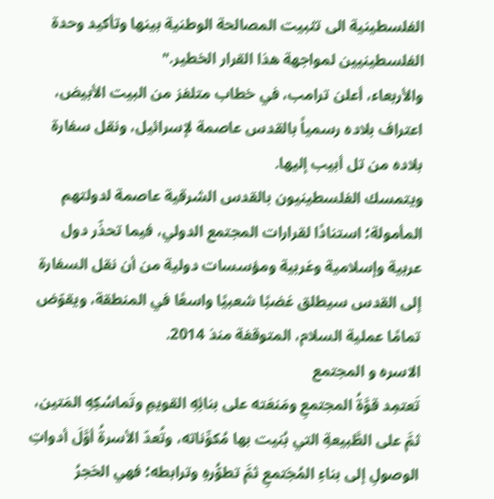الفلسطينية الى تثبيت المصالحة الوطنية بينها وتأكيد وحدة الفلسطينيين لمواجهة هذا القرار الخطير."
والأربعاء، أعلن ترامب، في خطاب متلفز من البيت الأبيض، اعتراف بلاده رسمياً بالقدس عاصمة لإسرائيل، ونقل سفارة بلاده من تل أبيب إليها.
ويتمسك الفلسطينيون بالقدس الشرقية عاصمة لدولتهم المأمولة؛ استنادًا لقرارات المجتمع الدولي، فيما تحذّر دول عربية وإسلامية وغربية ومؤسسات دولية من أن نقل السفارة إلى القدس سيطلق غضبًا شعبيًا واسعًا في المنطقة، ويقوّض تمامًا عملية السلام، المتوقفة منذ 2014.
الاسره و المجتمع
تَعتمِد قوَّةُ المجتمعِ ومَنعَته على بنائِهِ القويمِ وتَماسُكِهِ المَتين، ثمَّ على الطَّبيعةِ التي بُنيت بها مُكوِّناته، وتُعدّ الأسرةُ أوَّلَ أدواتِ الوصولِ إلى بناءِ المُجَتمعِ ثمَّ تطوُّرهِ وترابطه؛ فهي الحَجرُ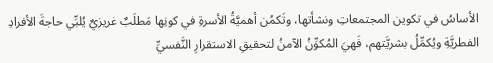الأساسُ في تكوين المجتمعاتِ ونشأتها، وتَكمُن أهميَّةُ الأسرةِ في كونِها مَطلَبٌ غريزيٌ يُلبِّي حاجةَ الأفرادِ الفطريَّةِ ويُكمِّلُ بشريَّتهم، فَهيَ المُكوِّنُ الآمنُ لتحقيقِ الاستقرارِ النَّفسيِّ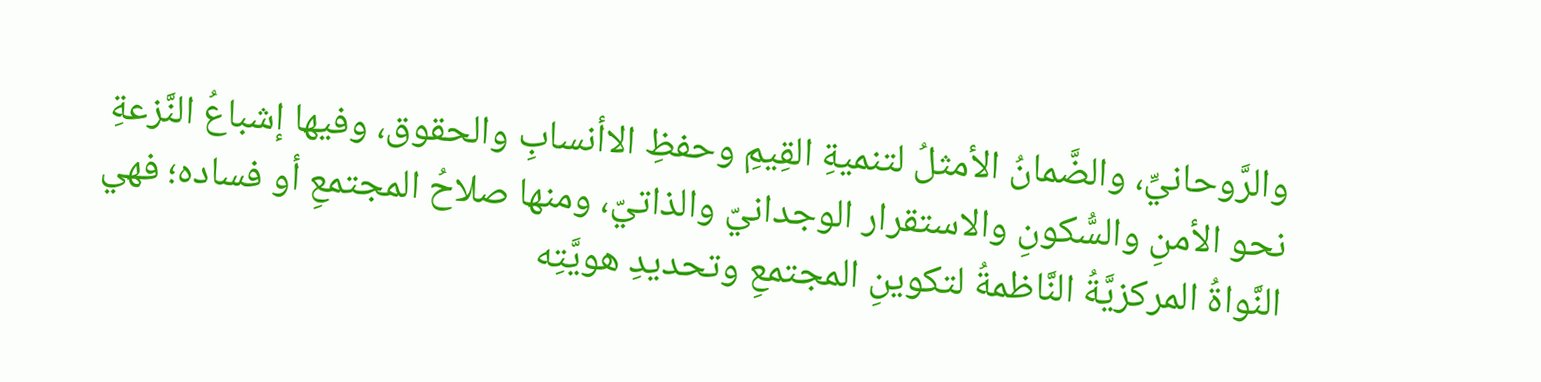والرَّوحانيِّ، والضَّمانُ الأمثلُ لتنميةِ القِيمِ وحفظِ الاأنسابِ والحقوق، وفيها إشباعُ النَّزعةِ نحو الأمنِ والسُّكونِ والاستقرار الوجدانيّ والذاتيّ، ومنها صلاحُ المجتمعِ أو فساده؛ فهي النَّواةُ المركزيَّةُ النَّاظمةُ لتكوينِ المجتمعِ وتحديدِ هويَّتِه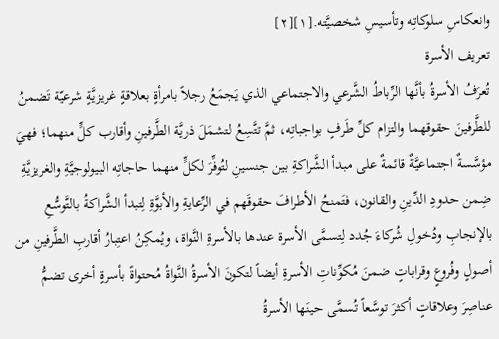وانعكاسِ سلوكاتِه وتأسيسِ شخصيَّته.[١][٢]
تعريف الأسرة
تُعرَفُ الأسرةُ بأنَّها الرِّباطُ الشَّرعي والاجتماعي الذي يَجمَعُ رجلاً بامرأةٍ بعلاقةٍ غريزيَّةٍ شرعيّة تَضمنُ للطَّرفينَ حقوقهما والتزام كلِّ طَرفٍ بواجباتِه، ثمَّ تتَّسِعُ لتشمَلَ ذريَّة الطَّرفينِ وأقارب كلٍّ منهما؛ فهيَ مؤسَّسةٌ اجتماعيَّةٌ قائمةٌ على مبدأ الشَّراكةِ بين جنسينِ لتُوفِّرَ لكلٍّ منهما حاجاتِه البيولوجيَّةِ والغريزيَّةِ ضِمن حدودِ الدِّينِ والقانون، فتَمنحُ الأطرافَ حقوقَهم في الرِّعايةِ والأبوَّةِ لِتبدأ الشَّراكةُ بالتَّوسُّعِ بالإنجابِ ودُخولِ شُركاءَ جُدد لِتسمَّى الأسرة عندها بالأسرةِ النَّواة، ويُمكِنُ اعتِبارُ أقاربِ الطَّرفينِ من أصولٍ وفُروعٍ وقراباتٍ ضمنَ مُكوِّناتِ الأسرةِ أيضاً لتكونَ الأسرةُ النَّواةُ مُحتواةً بأسرةٍ أخرى تضمُّ عناصِرَ وعلاقاتٍ أكثرَ توسَّعاً تُسمَّى حينَها الأسرةُ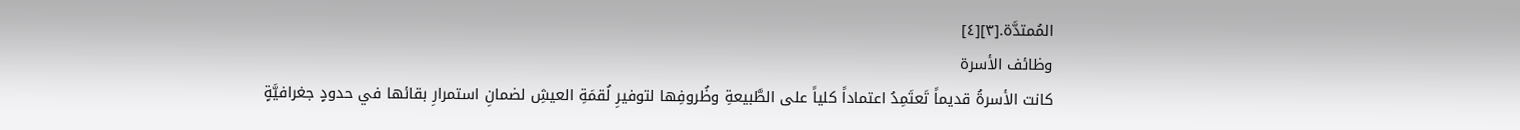المُمتدَّة.[٣][٤]
وظائف الأسرة
كانت الأسرةُ قديماً تَعتَمِدُ اعتماداً كلياً على الطَّبيعةِ وظُروفِها لتوفيرِ لُقمَةِ العيشِ لضمانِ استمرارِ بقائها في حدودٍ جغرافيَّةٍ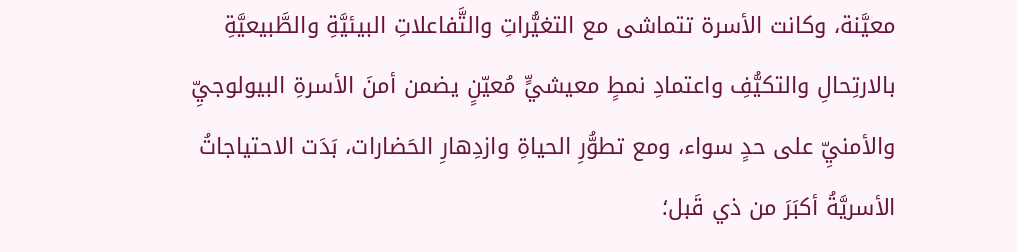معيَّنة، وكانت الأسرة تتماشى مع التغيُّراتِ والتَّفاعلاتِ البيئيَّةِ والطَّبيعيَّةِ بالارتِحالِ والتكيُّفِ واعتمادِ نمطٍ معيشيٍّ مُعيّنٍ يضمن أمنَ الأسرةِ البيولوجيِّ والأمنيِّ على حدٍ سواء، ومع تطوُّرِ الحياةِ وازدِهارِ الحَضارات، بَدَت الاحتياجاتُ الأسريَّةُ أكبَرَ من ذي قَبل؛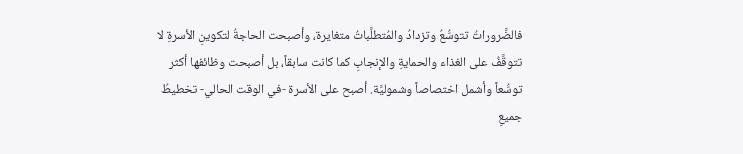فالضَّروراتُ تتوسُّعُ وتزدادُ والمُتطلَّباتُ متغايرة، وأصبحت الحاجةُ لتكوينِ الأسرةِ لا تتوقَّفُ على الغذاء والحمايةِ والإنجابِ كما كانت سابقاً، بل أصبحت وظائفها أكثر توسُّعاً وأشمل اختصاصاً وشموليَّة. أصبح على الأسرة -في الوقت الحالي- تخطيطُ جميعِ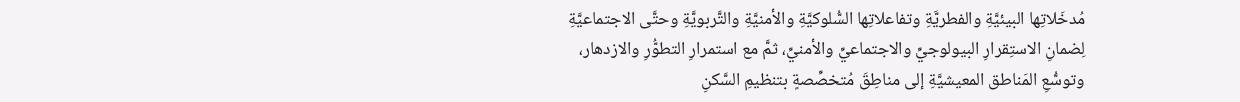مُدخَلاتِها البيئيَّةِ والفطريَّةِ وتفاعلاتِها السُّلوكيَّةِ والأمنيَّةِ والتَّربويَّةِ وحتَّى الاجتماعيَّةِ لِضمانِ الاستِقرارِ البيولوجيِّ والاجتماعيِّ والأمنيِّ، ثمَّ مع استمرارِ التطوُّرِ والازدهار، وتوسُّعِ المَناطق المعيشيَّةِ إلى مناطِقَ مُتخصِّصةٍ بتنظيمِ السَّكنِ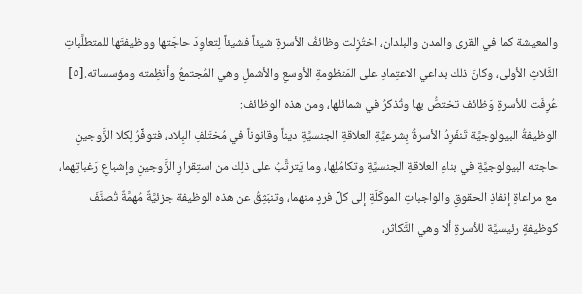والمعيشة كما في القرى والمدن والبلدان، اختُزِلت وظائفُ الأسرةِ شيئاً فشيئاً لِتعاوِدَ حاجَتها ووظيفتَها للمتطلَّباتِ الثَّلاثِ الأولى، وكانَ ذلك بداعي الاعتِمادِ على المَنظومةِ الأوسعِ والأشملِ وهي المُجتمعُ وأنظِمته ومؤسساته.[٥]
عُرِفَت للأسرةِ وَظائف تختصُّ بها وتُذكرُ في شمائلها، ومن هذه الوظائف:
الوظيفةُ البيولوجيَّة تَنفَرِدُ الأسرةُ بِشرعيَّةِ العلاقةِ الجنسيَّةِ ديناً وقانوناً في مُختَلفِ البِلاد، فتوفِّرُ لِكلا الزَّوجينِ حاجته البيولوجيَّةِ في بناءِ العلاقةِ الجنسيَّةِ وتكامُلِها، وما يَترتَّبُ على ذلِك من استِقرارِ الزَّوجينِ وإشباعِ رَغباتِهما، مع مراعاةِ إنفاذِ الحقوقِ والواجباتِ الموكَلَةِ إلى كلِّ فردٍ منهما، وتنبَثِقُ عن هذه الوظيفة جزئيَّةٌ مُهمَّةٌ تُصنَّفَ كوظيفةٍ رئيسيَّة للأسرةِ ألا وهي التَّكاثر،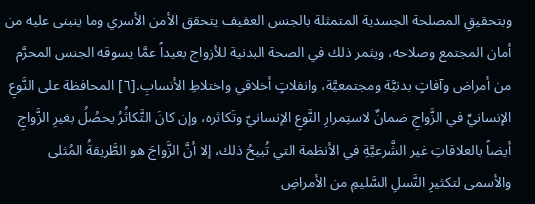وبتحقيقِ المصلحة الجسدية المتمثلة بالجنس العفيف يتحقق الأمن الأسري وما ينبنى عليه من أمان المجتمع وصلاحه، ويثمر ذلك في الصحة البدنية للأزواج بعيداً عمَّا يسوقه الجنس المحرَّم من أمراض وآفاتٍ بدنيَّة ومجتمعيَّة، وانفلاتٍ أخلاقي واختلاطِ الأنسابِ.[٦] المحافظة على النَّوعِ الإنسانيِّ في الزَّواجِ ضمانٌ لاستِمرارِ النَّوعِ الإنسانيّ وتَكاثره، وإن كانَ التَّكاثُرُ يحصُلُ بغيرِ الزَّواجِ أيضاً بالعلاقاتِ غير الشَّرعيَّةِ في الأنظمة التي تُبيحُ ذلك، إلا أنَّ الزَّواجَ هو الطَّريقةُ المُثلى والأسمى لتكثيرِ النَّسلِ السَّليمِ من الأمراضِ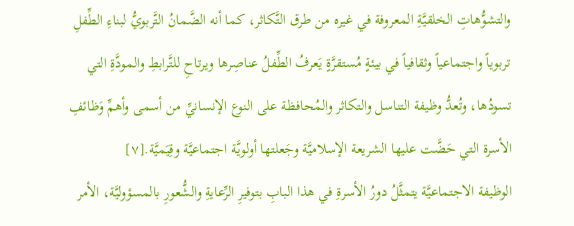والتشوُّهاتِ الخلقيَّةِ المعروفة في غيره من طرق التَّكاثر، كما أنه الضَّمانُ التَّربويُّ لبناءِ الطِّفلِ تربوياً واجتماعياً وثقافياً في بيئةٍ مُستقرَّةٍ يَعرفُ الطِّفلُ عناصِرها ويرتاحِ للتَّرابطِ والمودَّةِ التي تسودُها، وتُعدُّ وظيفة التناسل والتكاثر والمُحافظة على النوع الإنسانيِّ من أسمى وأهمِّ وَظائفِ الأسرة التي حَضَّت عليها الشريعة الإسلاميَّة وجَعلتها أولويَّة اجتماعيَّة وقِيَميَّة.[٧]
الوظيفة الاجتماعيَّة يتمثَّلُ دورُ الأسرةِ في هذا البابِ بتوفيرِ الرِّعايةِ والشُّعورِ بالمسؤوليَّة، الأمر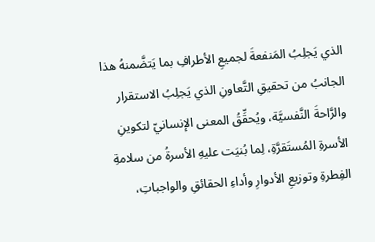الذي يَجلِبُ المَنفعةَ لجميعِ الأطرافِ بما يَتضَّمنهُ هذا الجانبُ من تحقيقِ التَّعاونِ الذي يَجلِبُ الاستقرار والرَّاحةَ النَّفسيَّة، ويُحقِّقُ المعنى الإنسانيّ لتكوينِ الأسرةِ المُستَقرَّةِ، لِما بُنيَت عليهِ الأسرةُ من سلامةِ الفِطرةِ وتوزيعِ الأدوارِ وأداءِ الحقائقِ والواجباتِ،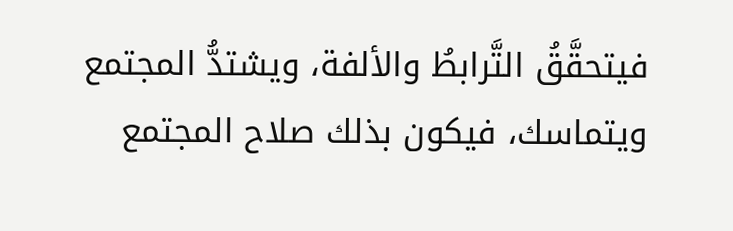فيتحقَّقُ التَّرابطُ والألفة، ويشتدُّ المجتمع ويتماسك، فيكون بذلك صلاح المجتمع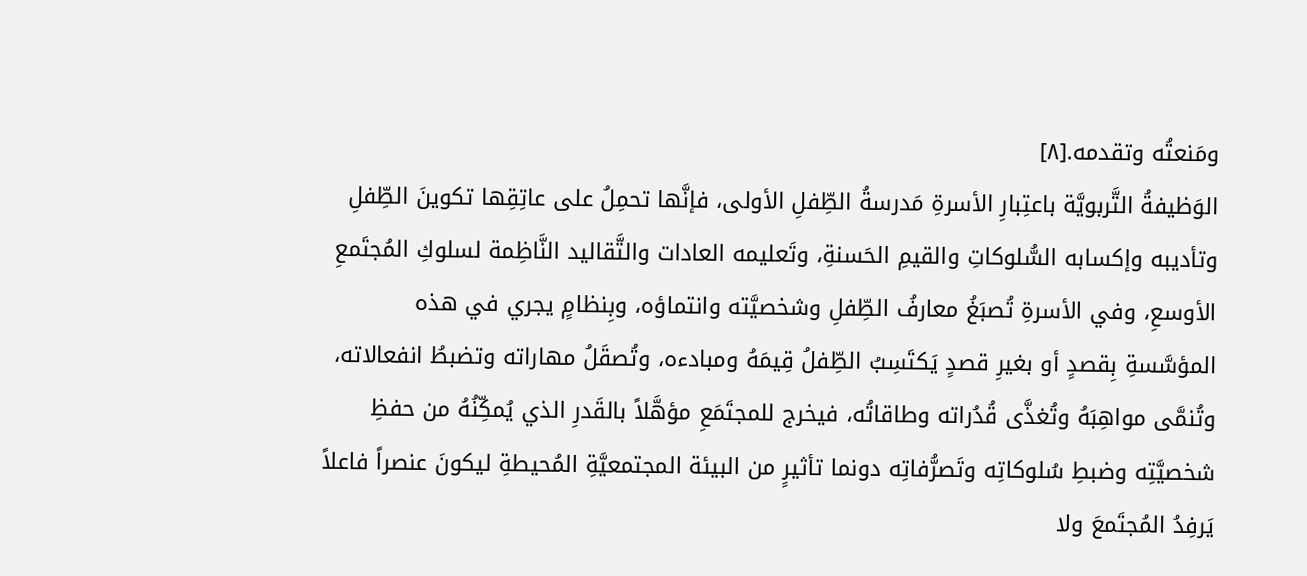ومَنعتُه وتقدمه.[٨]
الوَظيفةُ التَّربويَّة باعتِبارِ الأسرةِ مَدرسةُ الطِّفلِ الأولى، فإنَّها تحمِلُ على عاتِقِها تكوينَ الطِّفلِ وتأديبه وإكسابه السُّلوكاتِ والقيمِ الحَسنةِ، وتَعليمه العادات والتَّقاليد النَّاظِمة لسلوكِ المُجتَمعِ الأوسعِ، وفي الأسرةِ تُصبَغُ معارفُ الطِّفلِ وشخصيَّته وانتماؤه، وبِنظامٍ يجري في هذه المؤسَّسةِ بِقصدٍ أو بغيرِ قصدٍ يَكتَسِبُ الطِّفلُ قِيمَهُ ومبادءه، وتُصقَلُ مهاراته وتضبطُ انفعالاته، وتُنمَّى مواهِبَهُ وتُغذَّى قُدُراته وطاقاتُه، فيخرج للمجتَمَعِ مؤهَّلاً بالقَدرِ الذي يُمكِّنُهُ من حفظِ شخصيَّتِه وضبطِ سُلوكاتِه وتَصرُّفاتِه دونما تأثيرٍ من البيئة المجتمعيَّةِ المُحيطةِ ليكونَ عنصراً فاعلاً يَرفِدُ المُجتَمعَ ولا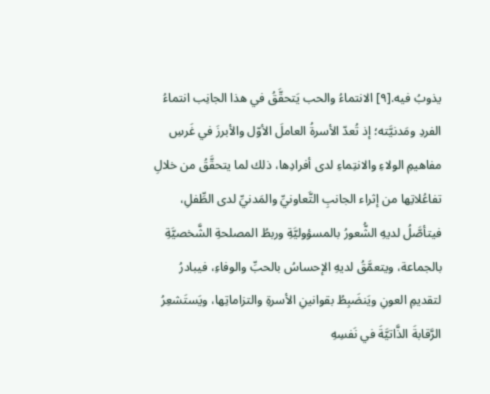يذوبُ فيه.[٩] الانتماءُ والحب يَتحقَّقُ في هذا الجانِب انتماءُ الفردِ ومَدنيَّته؛ إذ تُعدّ الأسرةُ العاملَ الأوّل والأبرزَ في غَرسِ مفاهيمِ الولاءِ والانتِماءِ لدى أفرادِها، ذلك لما يتحقَّقُ من خلالِ تفاعُلاتِها من إثراء الجانبِ التَّعاونيِّ والمَدنيِّ لدى الطِّفلِ، فيتأصَّلُ لديهِ الشُّعورُ بالمسؤوليَّةِ وربطُ المصلحةِ الشَّخصيَّةِ بالجماعة، ويتعمَّقُ لديهِ الإحساسُ بالحبِّ والوفاءِ، فيبادرُ لتقديمِ العونِ ويَنضَبِطُ بقوانينِ الأسرةِ والتزاماتِها، ويَستَشعِرُ الرَّقابةَ الذَّاتيَّةَ في نَفسِهِ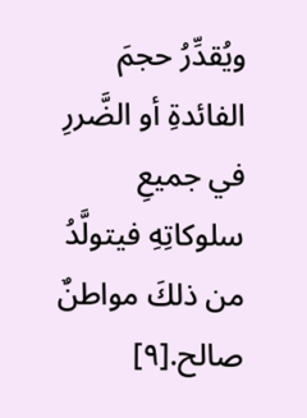ويُقدِّرُ حجمَ الفائدةِ أو الضَّررِ في جميعِ سلوكاتِهِ فيتولَّدُ من ذلكَ مواطنٌ صالح.[٩]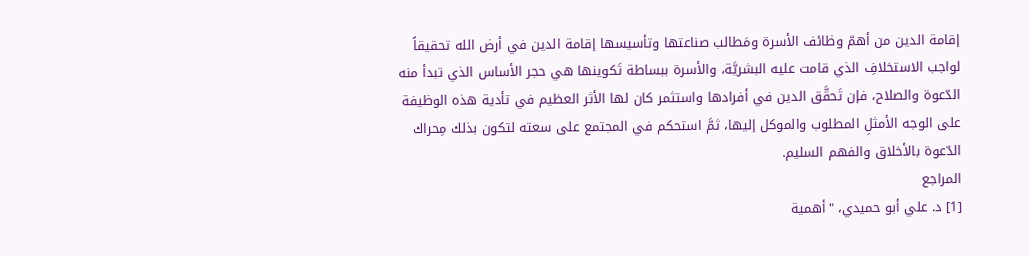إقامة الدين من أهمّ وظائف الأسرة ومَطالب صناعتها وتأسيسها إقامة الدين في أرض الله تحقيقاً لواجب الاستخلافِ الذي قامت عليه البشريَّة، والأسرة ببساطة تَكوينها هي حجر الأساس الذي تبدأ منه الدّعوة والصلاح، فإن تَحقَّق الدين في أفرادها واستثمر كان لها الأثر العظيم في تأدية هذه الوظيفة على الوجه الأمثلِ المطلوب والموكل إليها، ثمَّ استحكم في المجتمع على سعته لتكون بذلك مِحراك الدّعوة بالأخلاق والفهم السليم.
المراجع
[1] د. علي أبو حميدي، "أهمية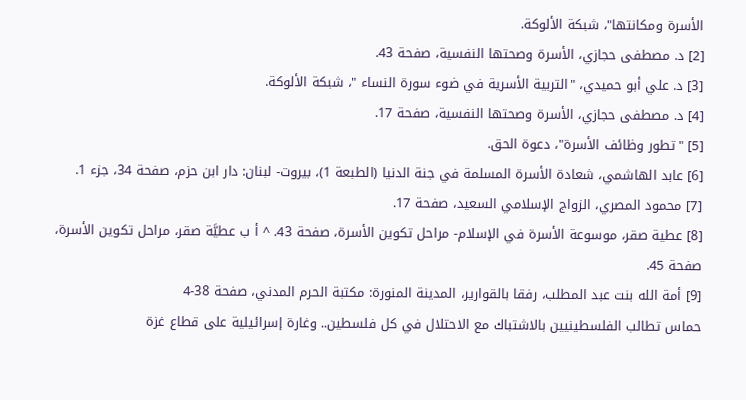الأسرة ومكانتها"، شبكة الألوكة.
[2] د. مصطفى حجازي، الأسرة وصحتها النفسية، صفحة 43.
[3] د. علي أبو حميدي، "التربية الأسرية في ضوء سورة النساء "، شبكة الألوكة.
[4] د. مصطفى حجازي، الأسرة وصحتها النفسية، صفحة 17.
[5] "تطور وظائف الأسرة"، دعوة الحق.
[6] عابد الهاشمي، شعادة الأسرة المسلمة في جنة الدنيا (الطبعة 1)، بيروت- لبنان: دار ابن حزم، صفحة 34، جزء 1.
[7] محمود المصري، الزواج الإسلامي السعيد، صفحة 17.
[8] عطية صقر، موسوعة الأسرة في الإسلام- مراحل تكوين الأسرة، صفحة 43. ^ أ ب عطيَّة صقر، مراحل تكوين الأسرة، صفحة 45.
[9] أمة الله بنت عبد المطلب، رفقا بالقوارير، المدينة المنورة: مكتبة الحرم المدني، صفحة 38-4
حماس تطالب الفلسطينيين بالاشتباك مع الاحتلال في كل فلسطين.. وغارة إسرائيلية على قطاع غزة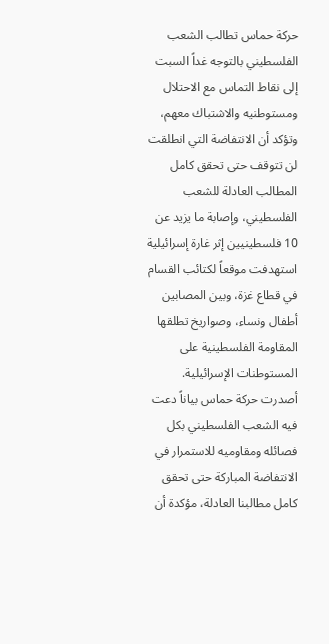حركة حماس تطالب الشعب الفلسطيني بالتوجه غداً السبت إلى نقاط التماس مع الاحتلال ومستوطنيه والاشتباك معهم، وتؤكد أن الانتفاضة التي انطلقت لن تتوقف حتى تحقق كامل المطالب العادلة للشعب الفلسطيني، وإصابة ما يزيد عن 10 فلسطينيين إثر غارة إسرائيلية استهدفت موقعاً لكتائب القسام في قطاع غزة، وبين المصابين أطفال ونساء، وصواريخ تطلقها المقاومة الفلسطينية على المستوطنات الإسرائيلية.
أصدرت حركة حماس بياناً دعت فيه الشعب الفلسطيني بكل فصائله ومقاوميه للاستمرار في الانتفاضة المباركة حتى تحقق كامل مطالبنا العادلة، مؤكدة أن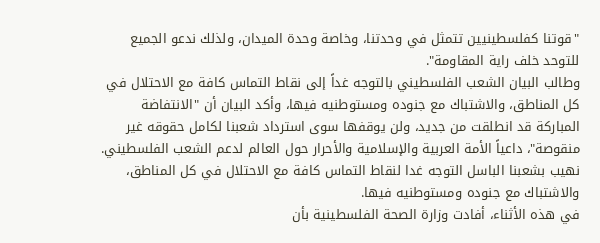"قوتنا كفلسطينيين تتمثل في وحدتنا، وخاصة وحدة الميدان، ولذلك ندعو الجميع للتوحد خلف راية المقاومة".
وطالب البيان الشعب الفلسطيني بالتوجه غداً إلى نقاط التماس كافة مع الاحتلال في كل المناطق، والاشتباك مع جنوده ومستوطنيه فيها، وأكد البيان أن "الانتفاضة المباركة قد انطلقت من جديد، ولن يوقفها سوى استرداد شعبنا لكامل حقوقه غير منقوصة"، داعياً الأمة العربية والإسلامية والأحرار حول العالم لدعم الشعب الفلسطيني.
نهيب بشعبنا الباسل التوجه غدا لنقاط التماس كافة مع الاحتلال في كل المناطق، والاشتباك مع جنوده ومستوطنيه فيها.
في هذه الأثناء، أفادت وزارة الصحة الفلسطينية بأن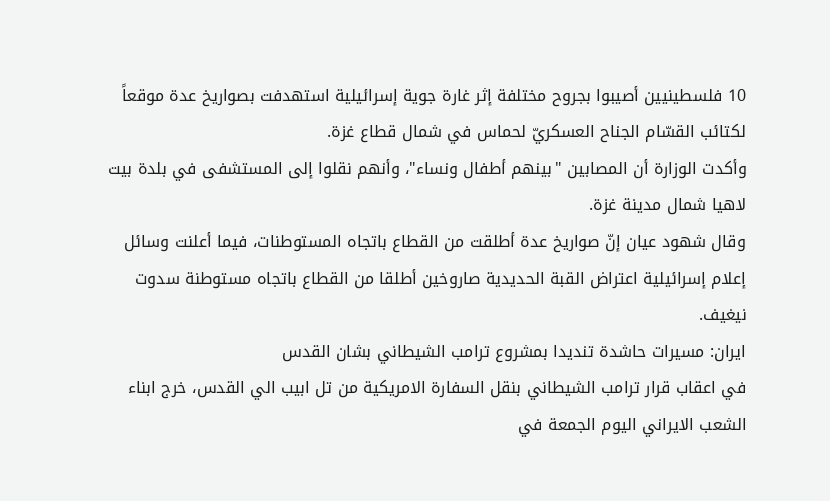10 فلسطينيين أصيبوا بجروح مختلفة إثر غارة جوية إسرائيلية استهدفت بصواريخ عدة موقعاً لكتائب القسّام الجناح العسكريّ لحماس في شمال قطاع غزة.
وأكدت الوزارة أن المصابين "بينهم أطفال ونساء"، وأنهم نقلوا إلى المستشفى في بلدة بيت لاهيا شمال مدينة غزة.
وقال شهود عيان إنّ صواريخ عدة أطلقت من القطاع باتجاه المستوطنات، فيما أعلنت وسائل إعلام إسرائيلية اعتراض القبة الحديدية صاروخين أطلقا من القطاع باتجاه مستوطنة سدوت نيغيف.
ايران: مسيرات حاشدة تنديدا بمشروع ترامب الشيطاني بشان القدس
في اعقاب قرار ترامب الشيطاني بنقل السفارة الامريكية من تل ابيب الي القدس، خرج ابناء الشعب الايراني اليوم الجمعة في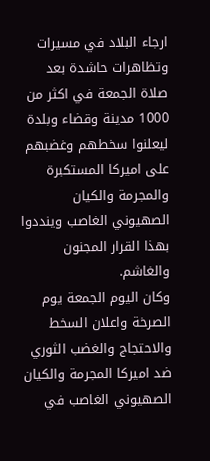ارجاء البلاد في مسيرات وتظاهرات حاشدة بعد صلاة الجمعة في اكثر من 1000 مدينة وقضاء وبلدة ليعلنوا سخطهم وغضبهم على اميركا المستكبرة والمجرمة والكيان الصهيوني الغاصب وينددوا بهذا القرار المجنون والغاشم.
وكان اليوم الجمعة يوم الصرخة واعلان السخط والاحتجاج والغضب الثوري ضد اميركا المجرمة والكيان الصهيوني الغاصب في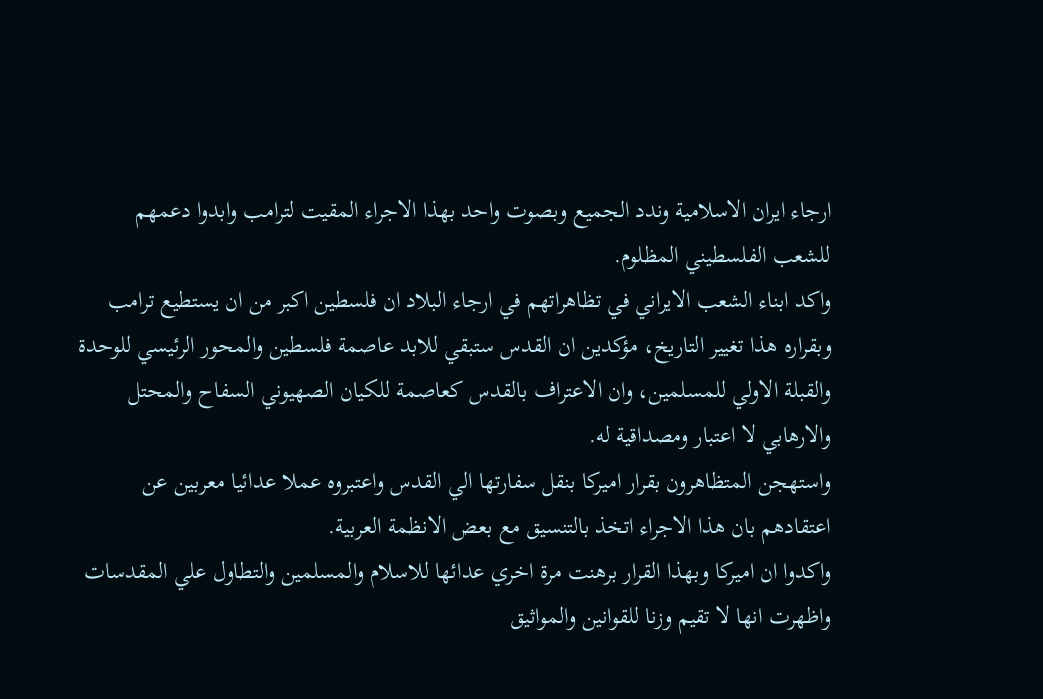ارجاء ايران الاسلامية وندد الجميع وبصوت واحد بهذا الاجراء المقيت لترامب وابدوا دعمهم للشعب الفلسطيني المظلوم.
واكد ابناء الشعب الايراني في تظاهراتهم في ارجاء البلاد ان فلسطين اكبر من ان يستطيع ترامب وبقراره هذا تغيير التاريخ، مؤكدين ان القدس ستبقي للابد عاصمة فلسطين والمحور الرئيسي للوحدة والقبلة الاولي للمسلمين، وان الاعتراف بالقدس كعاصمة للكيان الصهيوني السفاح والمحتل والارهابي لا اعتبار ومصداقية له.
واستهجن المتظاهرون بقرار اميركا بنقل سفارتها الي القدس واعتبروه عملا عدائيا معربين عن اعتقادهم بان هذا الاجراء اتخذ بالتنسيق مع بعض الانظمة العربية.
واكدوا ان اميركا وبهذا القرار برهنت مرة اخري عدائها للاسلام والمسلمين والتطاول علي المقدسات واظهرت انها لا تقيم وزنا للقوانين والمواثيق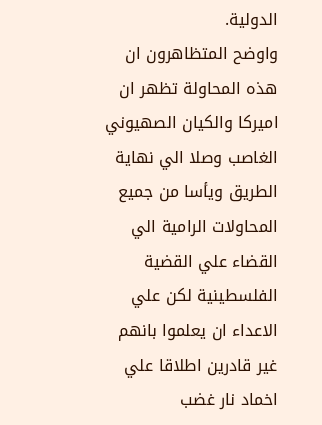الدولية.
واوضح المتظاهرون ان هذه المحاولة تظهر ان اميركا والكيان الصهيوني الغاصب وصلا الي نهاية الطريق ويأسا من جميع المحاولات الرامية الي القضاء علي القضية الفلسطينية لكن علي الاعداء ان يعلموا بانهم غير قادرين اطلاقا علي اخماد نار غضب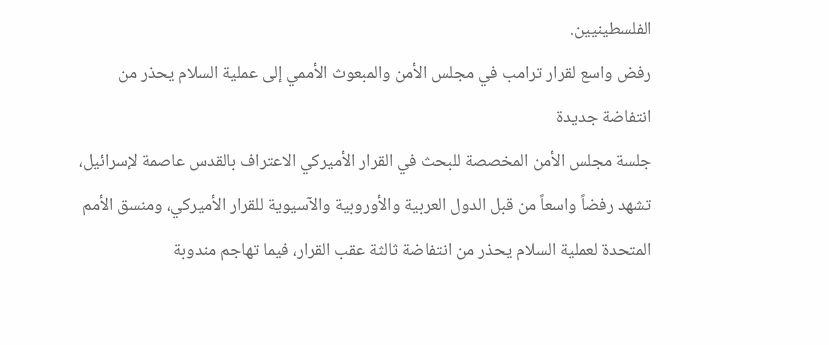الفلسطينيين.
رفض واسع لقرار ترامب في مجلس الأمن والمبعوث الأممي إلى عملية السلام يحذر من انتفاضة جديدة
جلسة مجلس الأمن المخصصة للبحث في القرار الأميركي الاعتراف بالقدس عاصمة لإسرائيل، تشهد رفضاً واسعاً من قبل الدول العربية والأوروبية والآسيوية للقرار الأميركي، ومنسق الأمم المتحدة لعملية السلام يحذر من انتفاضة ثالثة عقب القرار، فيما تهاجم مندوبة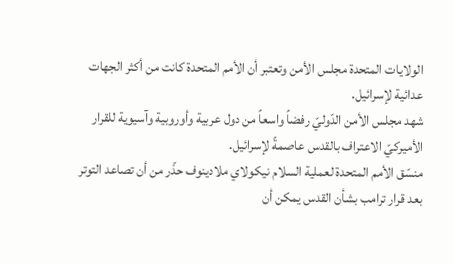الولايات المتحدة مجلس الأمن وتعتبر أن الأمم المتحدة كانت من أكثر الجهات عدائية لإسرائيل.
شهد مجلس الأمن الدّوليّ رفضاً واسعاً من دول عربية وأوروبية وآسيوية للقرار الأميركيّ الاعتراف بالقدس عاصمةً لإسرائيل.
منسّق الأمم المتحدة لعملية السلام نيكولاي ملادينوف حذّر من أن تصاعد التوتر بعد قرار ترامب بشأن القدس يمكن أن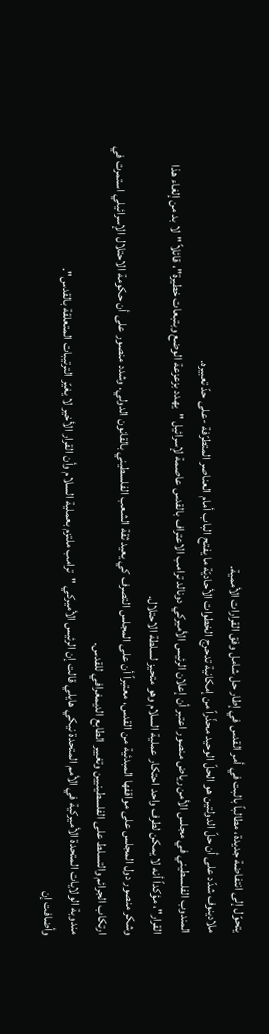يتحوّل إلى انتفاضة جديدة، مطالباً بالبت في أمر القدس في إطار حل شامل وفق القرارات الأممية.
ملادينوف شدّد على أن حلّ الدولتين هو الحلّ الوحيد محذّراً من إمكانية تدحرج الخطوات الأحاديّة ما يفتح الباب أمام العناصر المتطرّفة -على حدّ تعبيره.
المندوب الفلسطيني في مجلس الأمن رياض منصور اعتبر أن إعلان الرئيس الأميركي دونالد ترامب الاعتراف بالقدس عاصمة لإسرائيل "يهدد بزعزعة الوضع وبتبعات خطيرة"، قائلاً "لا بد من إلغاء هذا القرار"، مؤكداً أنه لا يمكن لطرف واحد احتكار عملية السلام وهو متحيز لسلطة الاحتلال.
وشكر منصور دول المجلس على مواقفها المبدئية من القدس، معتبراً أن على المجلس التصرف كي يعيد ثقة الشعب الفلسطيني بالقانون الدولي. وشدد منصور على أن حكومة الاحتلال الإسرائيلي استمرت في ارتكاب الجرائم والتسلط على الفلسطينيين وتغيير الطابع الديمغرافي للقدس.
مندوبة الولايات المتحدة الأميركية في الأمم المتحدة نيكي هايلي قالت إن الرئيس الأميركي "ترامب ملتزم بعملية السلام وأن القرار الأخير لا يغيّر الترتيبات المتعلقة بالقدس".
وأضافت إن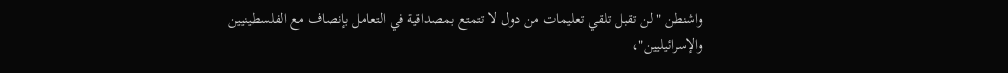واشنطن "لن تقبل تلقي تعليمات من دول لا تتمتع بمصداقية في التعامل بإنصاف مع الفلسطينيين والإسرائيليين"،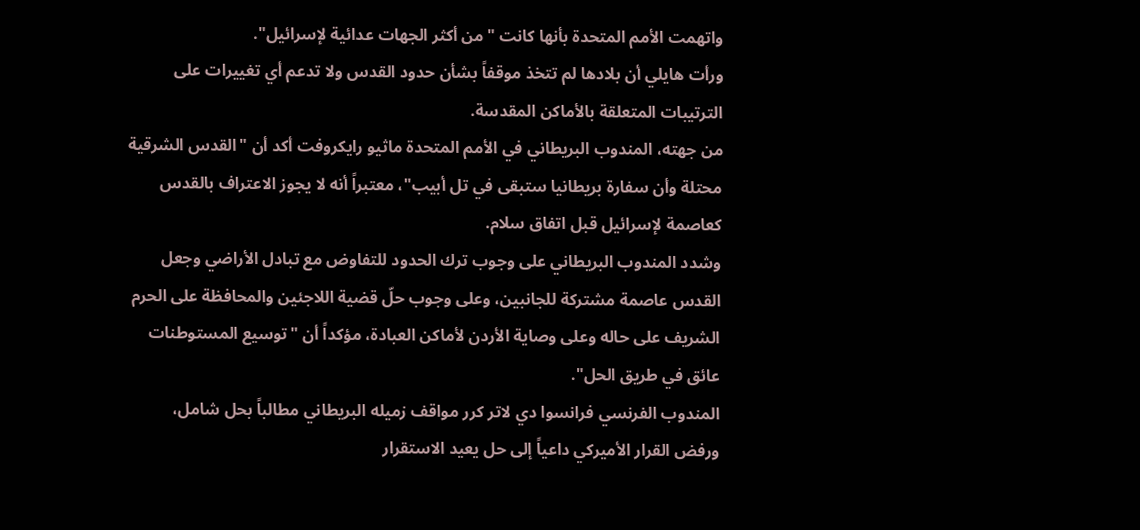واتهمت الأمم المتحدة بأنها كانت "من أكثر الجهات عدائية لإسرائيل".
ورأت هايلي أن بلادها لم تتخذ موقفاً بشأن حدود القدس ولا تدعم أي تغييرات على الترتيبات المتعلقة بالأماكن المقدسة.
من جهته، المندوب البريطاني في الأمم المتحدة ماثيو رايكروفت أكد أن "القدس الشرقية محتلة وأن سفارة بريطانيا ستبقى في تل أبيب"، معتبراً أنه لا يجوز الاعتراف بالقدس كعاصمة لإسرائيل قبل اتفاق سلام.
وشدد المندوب البريطاني على وجوب ترك الحدود للتفاوض مع تبادل الأراضي وجعل القدس عاصمة مشتركة للجانبين، وعلى وجوب حلّ قضية اللاجئين والمحافظة على الحرم الشريف على حاله وعلى وصاية الأردن لأماكن العبادة، مؤكداً أن "توسيع المستوطنات عائق في طريق الحل".
المندوب الفرنسي فرانسوا دي لاتر كرر مواقف زميله البريطاني مطالباً بحل شامل، ورفض القرار الأميركي داعياً إلى حل يعيد الاستقرار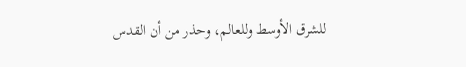للشرق الأوسط وللعالم، وحذر من أن القدس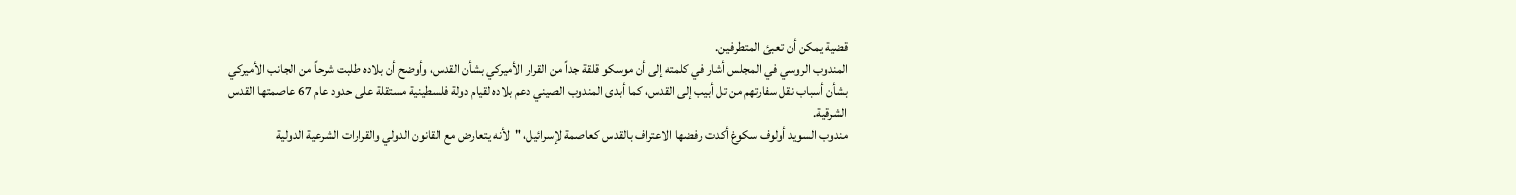قضية يمكن أن تعبئ المتطرفين.
المندوب الروسي في المجلس أشار في كلمته إلى أن موسكو قلقة جداً من القرار الأميركي بشأن القدس، وأوضح أن بلاده طلبت شرحاً من الجانب الأميركي بشأن أسباب نقل سفارتهم من تل أبيب إلى القدس، كما أبدى المندوب الصيني دعم بلاده لقيام دولة فلسطينية مستقلة على حدود عام 67 عاصمتها القدس الشرقية.
مندوب السويد أولوف سكوغ أكدت رفضها الاعتراف بالقدس كعاصمة لإسرائيل، "لأنه يتعارض مع القانون الدولي والقرارات الشرعية الدولية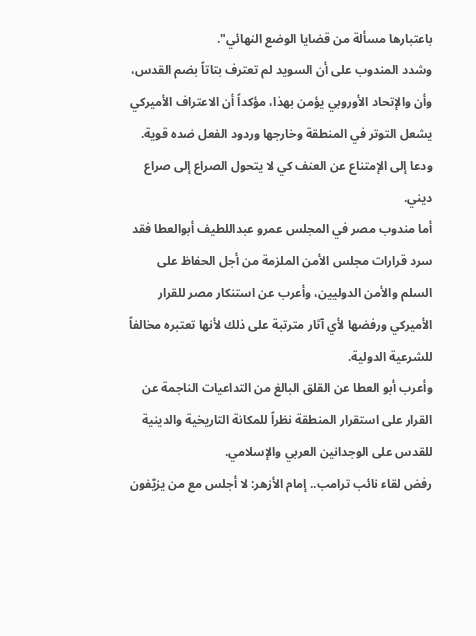باعتبارها مسألة من قضايا الوضع النهائي".
وشدد المندوب على أن السويد لم تعترف بتاتاً بضم القدس، وأن والإتحاد الأوروبي يؤمن بهذا، مؤكداً أن الاعتراف الأميركي يشعل التوتر في المنطقة وخارجها وردود الفعل ضده قوية. ودعا إلى الإمتناع عن العنف كي لا يتحول الصراع إلى صراع ديني.
أما مندوب مصر في المجلس عمرو عبداللطيف أبوالعطا فقد سرد قرارات مجلس الأمن الملزمة من أجل الحفاظ على السلم والأمن الدوليين، وأعرب عن استنكار مصر للقرار الأميركي ورفضها لأي آثار مترتبة على ذلك لأنها تعتبره مخالفاً للشرعية الدولية.
وأعرب أبو العطا عن القلق البالغ من التداعيات الناجمة عن القرار على استقرار المنطقة نظراً للمكانة التاريخية والدينية للقدس على الوجدانين العربي والإسلامي.
رفض لقاء نائب ترامب.. إمام الأزهر: لا أجلس مع من يزيّفون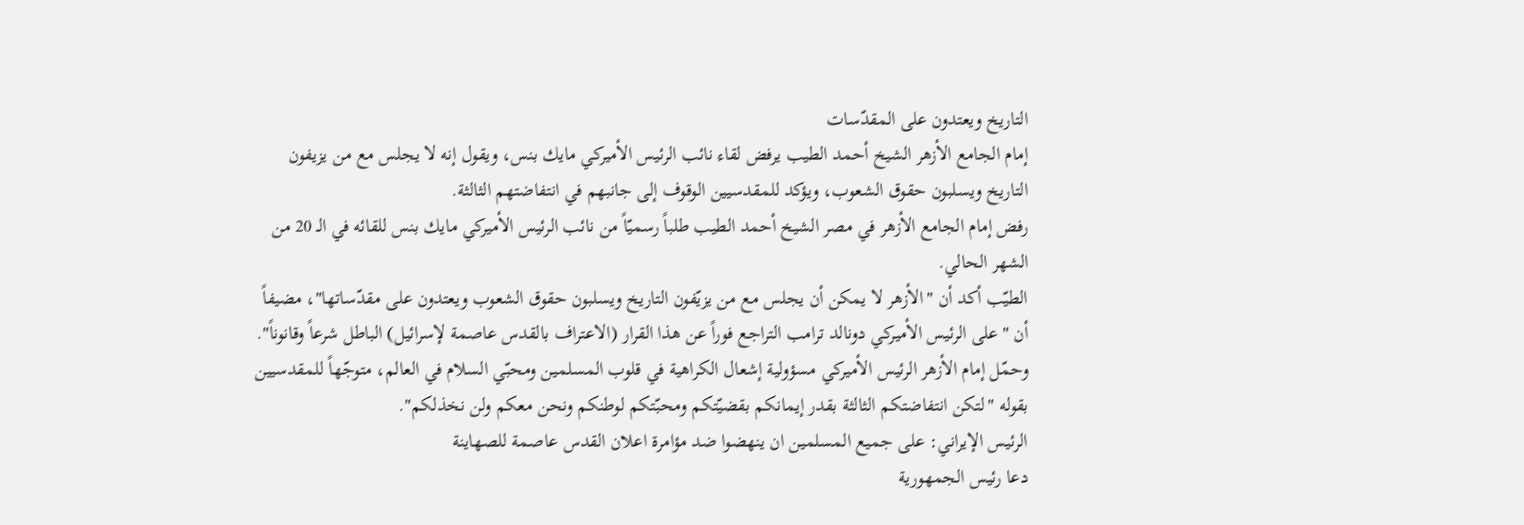التاريخ ويعتدون على المقدّسات
إمام الجامع الأزهر الشيخ أحمد الطيب يرفض لقاء نائب الرئيس الأميركي مايك بنس، ويقول إنه لا يجلس مع من يزيفون التاريخ ويسلبون حقوق الشعوب، ويؤكد للمقدسيين الوقوف إلى جانبهم في انتفاضتهم الثالثة.
رفض إمام الجامع الأزهر في مصر الشيخ أحمد الطيب طلباً رسميّاً من نائب الرئيس الأميركي مايك بنس للقائه في الـ 20 من الشهر الحالي.
الطيّب أكد أن "الأزهر لا يمكن أن يجلس مع من يزيّفون التاريخ ويسلبون حقوق الشعوب ويعتدون على مقدّساتها"، مضيفاً أن "على الرئيس الأميركي دونالد ترامب التراجع فوراً عن هذا القرار (الاعتراف بالقدس عاصمة لإسرائيل) الباطل شرعاً وقانوناً".
وحمّل إمام الأزهر الرئيس الأميركي مسؤولية إشعال الكراهية في قلوب المسلمين ومحبّي السلام في العالم، متوجّهاً للمقدسيين بقوله "لتكن انتفاضتكم الثالثة بقدر إيمانكم بقضيّتكم ومحبّتكم لوطنكم ونحن معكم ولن نخذلكم".
الرئيس الإيراني: على جميع المسلمين ان ينهضوا ضد مؤامرة اعلان القدس عاصمة للصهاينة
دعا رئيس الجمهورية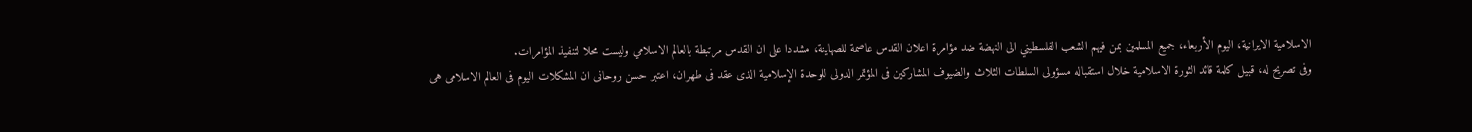الاسلامية الايرانية، اليوم الأربعاء، جميع المسلمين بمن فيهم الشعب الفلسطيني الى النهضة ضد مؤامرة اعلان القدس عاصمة للصهاينة، مشددا على ان القدس مرتبطة بالعالم الاسلامي وليست محلا لتنفيذ المؤامرات.
وفی تصریح له، قبیل کلمة قائد الثورة الاسلامیة خلال استقباله مسؤولی السلطات الثلاث والضیوف المشارکین فی المؤتمر الدولی للوحدة الإسلامیة الذی عقد فی طهران، اعتبر حسن روحانی ان المشکلات الیوم فی العالم الاسلامی هی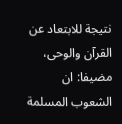نتیجة للابتعاد عن القرآن والوحی، مضیفا: ان الشعوب المسلمة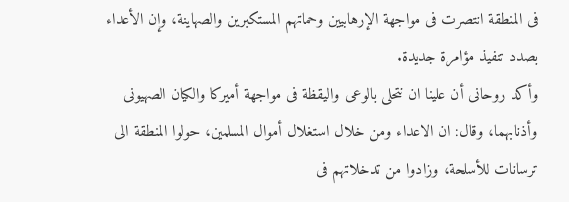فی المنطقة انتصرت فی مواجهة الإرهابیین وحماتهم المستکبرین والصهاینة، وإن الأعداء بصدد تنفیذ مؤامرة جدیدة.
وأکد روحانی أن علینا ان نتحلى بالوعی والیقظة فی مواجهة أمیرکا والکیان الصهیونی وأذنابهما، وقال: ان الاعداء ومن خلال استغلال أموال المسلمین، حولوا المنطقة الى ترسانات للأسلحة، وزادوا من تدخلاتهم فی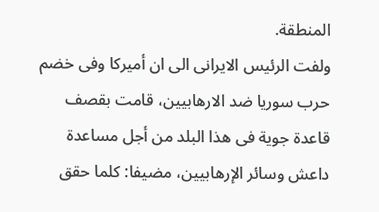المنطقة.
ولفت الرئیس الایرانی الى ان أمیرکا وفی خضم حرب سوریا ضد الارهابیین، قامت بقصف قاعدة جویة فی هذا البلد من أجل مساعدة داعش وسائر الإرهابیین، مضیفا: کلما حقق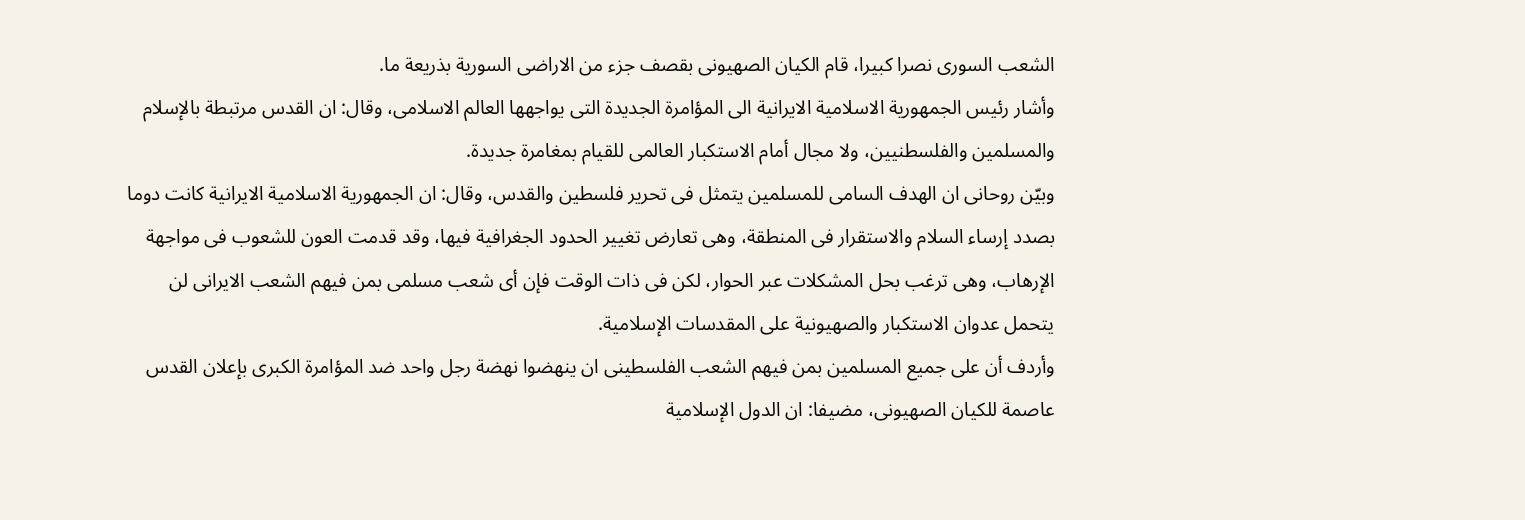الشعب السوری نصرا کبیرا، قام الکیان الصهیونی بقصف جزء من الاراضی السوریة بذریعة ما.
وأشار رئیس الجمهوریة الاسلامیة الایرانیة الى المؤامرة الجدیدة التی یواجهها العالم الاسلامی، وقال: ان القدس مرتبطة بالإسلام والمسلمین والفلسطنیین، ولا مجال أمام الاستکبار العالمی للقیام بمغامرة جدیدة.
وبیّن روحانی ان الهدف السامی للمسلمین یتمثل فی تحریر فلسطین والقدس، وقال: ان الجمهوریة الاسلامیة الایرانیة کانت دوما بصدد إرساء السلام والاستقرار فی المنطقة، وهی تعارض تغییر الحدود الجغرافیة فیها، وقد قدمت العون للشعوب فی مواجهة الإرهاب، وهی ترغب بحل المشکلات عبر الحوار، لکن فی ذات الوقت فإن أی شعب مسلمی بمن فیهم الشعب الایرانی لن یتحمل عدوان الاستکبار والصهیونیة على المقدسات الإسلامیة.
وأردف أن على جمیع المسلمین بمن فیهم الشعب الفلسطینی ان ینهضوا نهضة رجل واحد ضد المؤامرة الکبرى بإعلان القدس عاصمة للکیان الصهیونی، مضیفا: ان الدول الإسلامیة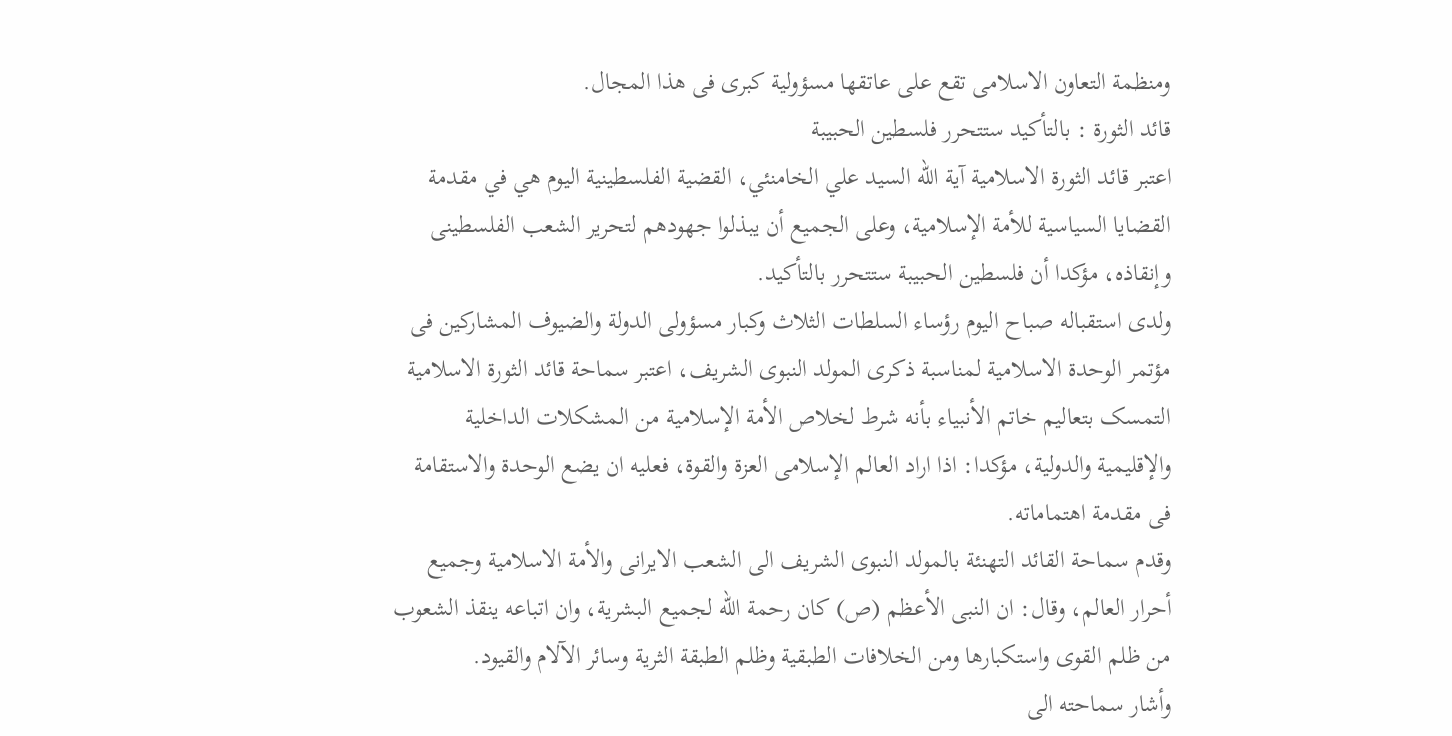ومنظمة التعاون الاسلامی تقع على عاتقها مسؤولیة کبرى فی هذا المجال.
قائد الثورة : بالتأكيد ستتحرر فلسطين الحبيبة
اعتبر قائد الثورة الاسلامية آية الله السيد علي الخامنئي، القضیة الفلسطینیة الیوم هي في مقدمة القضایا السیاسیة للأمة الإسلامیة، وعلى الجمیع أن یبذلوا جهودهم لتحریر الشعب الفلسطینی وإنقاذه، مؤكدا أن فلسطین الحبیبة ستتحرر بالتأكيد.
ولدى استقباله صباح الیوم رؤساء السلطات الثلاث وکبار مسؤولی الدولة والضیوف المشارکین فی مؤتمر الوحدة الاسلامیة لمناسبة ذکرى المولد النبوی الشریف، اعتبر سماحة قائد الثورة الاسلامیة التمسک بتعالیم خاتم الأنبیاء بأنه شرط لخلاص الأمة الإسلامیة من المشکلات الداخلیة والإقلیمیة والدولیة، مؤکدا: اذا اراد العالم الإسلامی العزة والقوة، فعلیه ان یضع الوحدة والاستقامة فی مقدمة اهتماماته.
وقدم سماحة القائد التهنئة بالمولد النبوی الشریف الى الشعب الایرانی والأمة الاسلامیة وجمیع أحرار العالم، وقال: ان النبی الأعظم (ص) کان رحمة الله لجمیع البشریة، وان اتباعه ینقذ الشعوب من ظلم القوى واستکبارها ومن الخلافات الطبقیة وظلم الطبقة الثریة وسائر الآلام والقیود.
وأشار سماحته الى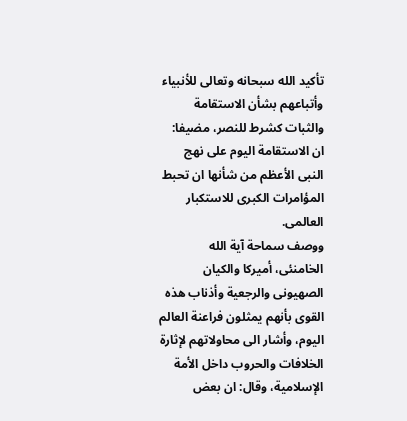تأکید الله سبحانه وتعالى للأنبیاء وأتباعهم بشأن الاستقامة والثبات کشرط للنصر، مضیفا: ان الاستقامة الیوم على نهج النبی الأعظم من شأنها ان تحبط المؤامرات الکبرى للاستکبار العالمی.
ووصف سماحة آیة الله الخامنئی، أمیرکا والکیان الصهیونی والرجعیة وأذناب هذه القوى بأنهم یمثلون فراعنة العالم الیوم، وأشار الى محاولاتهم لإثارة الخلافات والحروب داخل الأمة الإسلامیة، وقال: ان بعض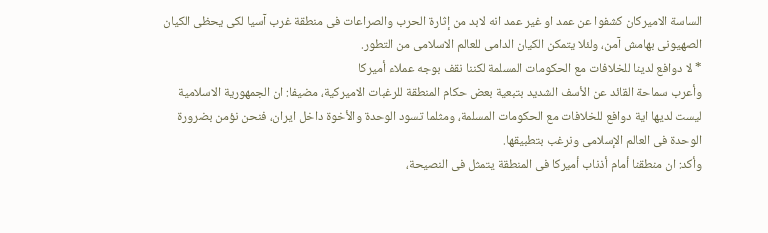الساسة الامیرکان کشفوا عن عمد او غیر عمد انه لابد من إثارة الحرب والصراعات فی منطقة غرب آسیا لکی یحظى الکیان الصهیونی بهامش آمن، ولئلا یتمکن الکیان الدامی للعالم الاسلامی من التطور.
* لا دوافع لدینا للخلافات مع الحکومات المسلمة لکننا نقف بوجه عملاء أمیرکا
وأعرب سماحة القائد عن الأسف الشدید بتبعیة بعض حکام المنطقة للرغبات الامیرکیة، مضیفا: ان الجمهوریة الاسلامیة لیست لدیها ایة دوافع للخلافات مع الحکومات المسلمة، ومثلما تسود الوحدة والأخوة داخل ایران، فنحن نؤمن بضرورة الوحدة فی العالم الإسلامی ونرغب بتطبیقها.
وأکد: ان منطقنا أمام أذناب أمیرکا فی المنطقة یتمثل فی النصیحة،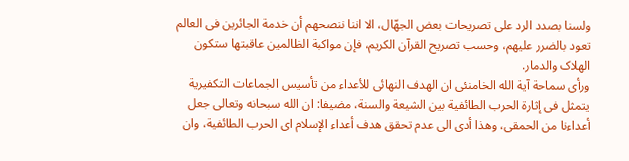ولسنا بصدد الرد على تصریحات بعض الجهّال، الا اننا ننصحهم أن خدمة الجائرین فی العالم تعود بالضرر علیهم، وحسب تصریح القرآن الکریم، فإن مواکبة الظالمین عاقبتها ستکون الهلاک والدمار.
ورأى سماحة آیة الله الخامنئی ان الهدف النهائی للأعداء من تأسیس الجماعات التکفیریة یتمثل فی إثارة الحرب الطائفیة بین الشیعة والسنة، مضیفا: ان الله سبحانه وتعالى جعل أعداءنا من الحمقى، وهذا أدى الى عدم تحقق هدف أعداء الإسلام ای الحرب الطائفیة، وان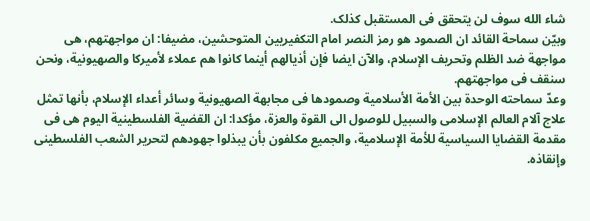شاء الله سوف لن یتحقق فی المستقبل کذلک.
وبیّن سماحة القائد ان الصمود هو رمز النصر امام التکفیریین المتوحشین، مضیفا: ان مواجهتهم، هی مواجهة ضد الظلم وتحریف الإسلام، والآن ایضا فإن أذیالهم أینما کانوا هم عملاء لأمیرکا والصهیونیة، ونحن سنقف فی مواجهتهم.
وعدّ سماحته الوحدة بین الأمة الأسلامیة وصمودها فی مجابهة الصهیونیة وسائر أعداء الإسلام، بأنها تمثل علاج آلام العالم الإسلامی والسبیل للوصول الى القوة والعزة، مؤکدا: ان القضیة الفلسطینیة الیوم هی فی مقدمة القضایا السیاسیة للأمة الإسلامیة، والجمیع مکلفون بأن یبذلوا جهودهم لتحریر الشعب الفلسطینی وإنقاذه.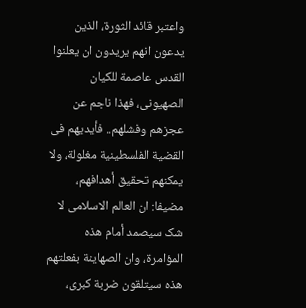واعتبر قائد الثورة، الذین یدعون انهم یریدون ان یعلنوا القدس عاصمة للکیان الصهیونی، فهذا ناجم عن عجزهم وفشلهم.. فأیدیهم فی القضیة الفلسطینیة مغلولة، ولا یمکنهم تحقیق أهدافهم، مضیفا: ان العالم الاسلامی لا شک سیصمد أمام هذه المؤامرة، وان الصهاینة بفعلتهم هذه سیتلقون ضربة کبرى،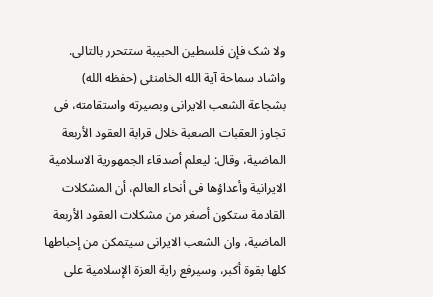ولا شک فإن فلسطین الحبیبة ستتحرر بالتالی.
واشاد سماحة آیة الله الخامنئی (حفظه الله) بشجاعة الشعب الایرانی وبصیرته واستقامته، فی تجاوز العقبات الصعبة خلال قرابة العقود الأربعة الماضیة، وقال: لیعلم أصدقاء الجمهوریة الاسلامیة الایرانیة وأعداؤها فی أنحاء العالم، أن المشکلات القادمة ستکون أصغر من مشکلات العقود الأربعة الماضیة، وان الشعب الایرانی سیتمکن من إحباطها کلها بقوة أکبر، وسیرفع رایة العزة الإسلامیة على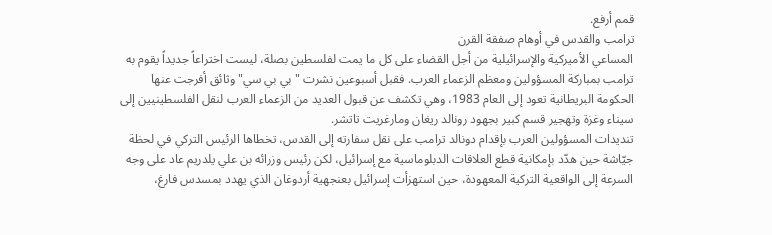قمم أرفع.
ترامب والقدس في أوهام صفقة القرن
المساعي الأميركية والإسرائيلية من أجل القضاء على كل ما يمت لفلسطين بصلة، ليست اختراعاً جديداً يقوم به ترامب بمباركة المسؤولين ومعظم الزعماء العرب. فقبل أسبوعين نشرت "بي بي سي" وثائق أفرجت عنها الحكومة البريطانية تعود إلى العام 1983، وهي تكشف عن قبول العديد من الزعماء العرب لنقل الفلسطينيين إلى سيناء وغزة وتهجير قسم كبير بجهود رونالد ريغان ومارغريت تاتشر.
تنديدات المسؤولين العرب بإقدام دونالد ترامب على نقل سفارته إلى القدس، تخطاها الرئيس التركي في لحظة جيّاشة حين هدّد بإمكانية قطع العلاقات الدبلوماسية مع إسرائيل، لكن رئيس وزرائه بن علي يلدريم عاد على وجه السرعة إلى الواقعية التركية المعهودة، حين استهزأت إسرائيل بعنجهية أردوغان الذي يهدد بمسدس فارغ،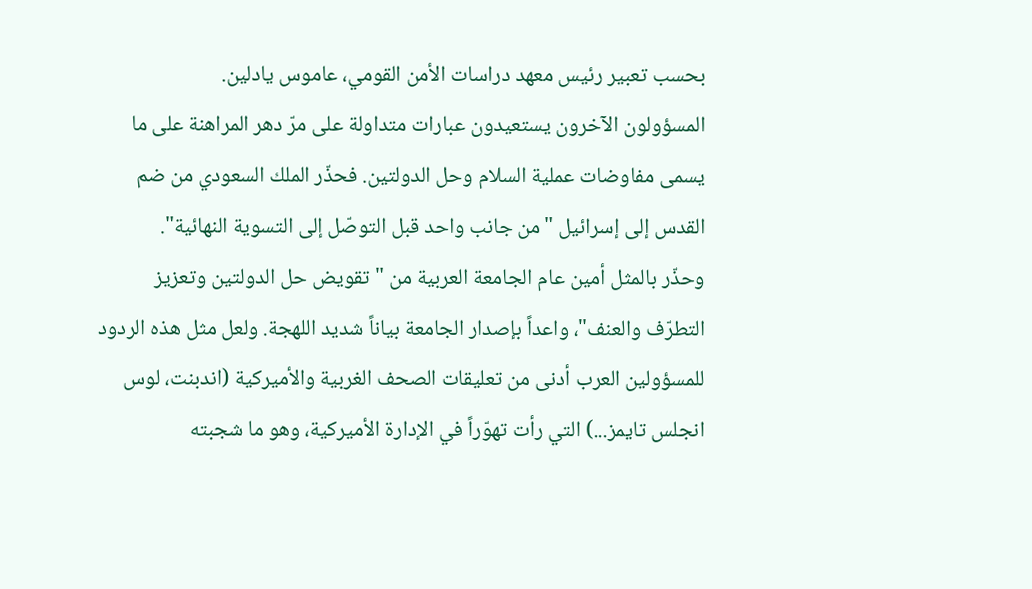بحسب تعبير رئيس معهد دراسات الأمن القومي، عاموس يادلين.
المسؤولون الآخرون يستعيدون عبارات متداولة على مرّ دهر المراهنة على ما يسمى مفاوضات عملية السلام وحل الدولتين. فحذّر الملك السعودي من ضم القدس إلى إسرائيل "من جانب واحد قبل التوصّل إلى التسوية النهائية".
وحذّر بالمثل أمين عام الجامعة العربية من "تقويض حل الدولتين وتعزيز التطرّف والعنف"، واعداً بإصدار الجامعة بياناً شديد اللهجة. ولعل مثل هذه الردود للمسؤولين العرب أدنى من تعليقات الصحف الغربية والأميركية (اندبنت، لوس انجلس تايمز...) التي رأت تهوّراً في الإدارة الأميركية، وهو ما شجبته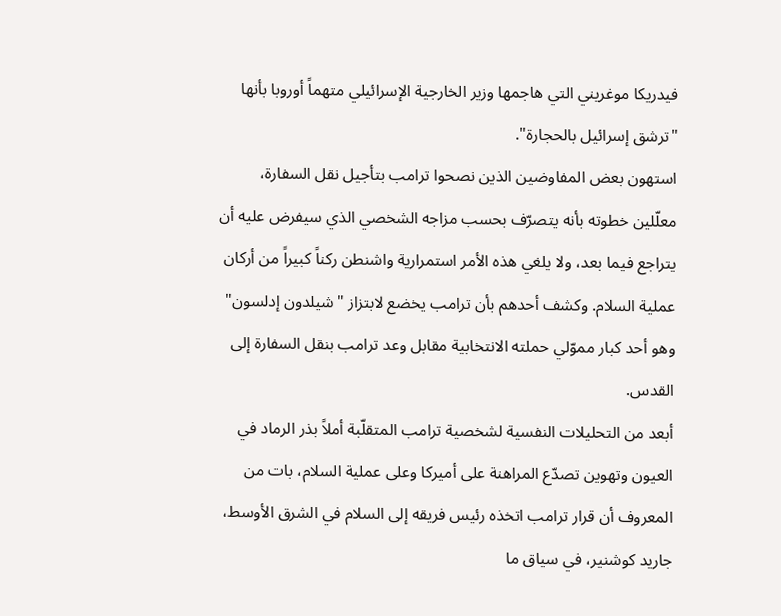فيدريكا موغريني التي هاجمها وزير الخارجية الإسرائيلي متهماً أوروبا بأنها "ترشق إسرائيل بالحجارة".
استهون بعض المفاوضين الذين نصحوا ترامب بتأجيل نقل السفارة، معلّلين خطوته بأنه يتصرّف بحسب مزاجه الشخصي الذي سيفرض عليه أن يتراجع فيما بعد، ولا يلغي هذه الأمر استمرارية واشنطن ركناً كبيراً من أركان عملية السلام. وكشف أحدهم بأن ترامب يخضع لابتزاز "شيلدون إدلسون" وهو أحد كبار مموّلي حملته الانتخابية مقابل وعد ترامب بنقل السفارة إلى القدس.
أبعد من التحليلات النفسية لشخصية ترامب المتقلّبة أملاً بذر الرماد في العيون وتهوين تصدّع المراهنة على أميركا وعلى عملية السلام، بات من المعروف أن قرار ترامب اتخذه رئيس فريقه إلى السلام في الشرق الأوسط، جاريد كوشنير، في سياق ما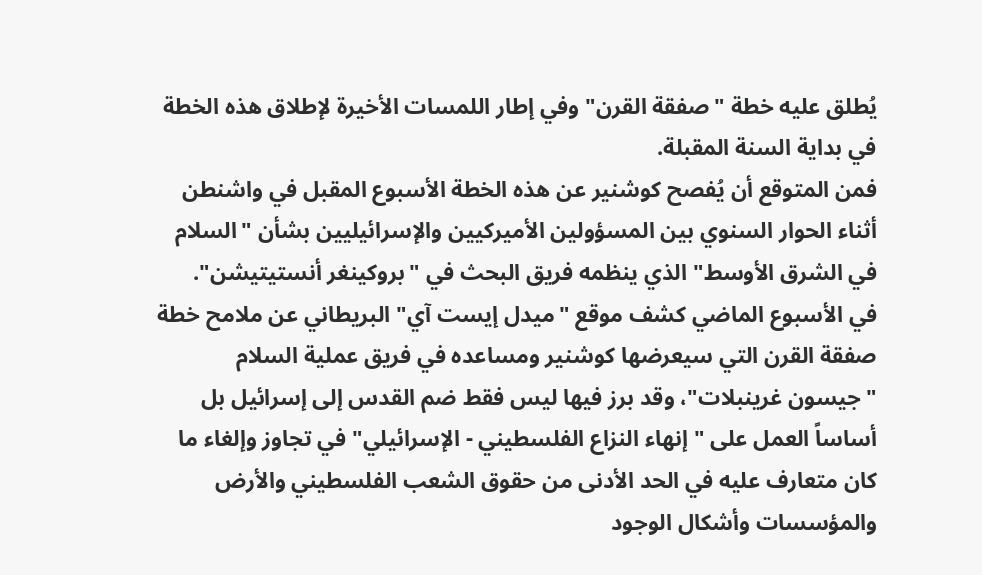يُطلق عليه خطة "صفقة القرن" وفي إطار اللمسات الأخيرة لإطلاق هذه الخطة في بداية السنة المقبلة.
فمن المتوقع أن يُفصح كوشنير عن هذه الخطة الأسبوع المقبل في واشنطن أثناء الحوار السنوي بين المسؤولين الأميركيين والإسرائيليين بشأن "السلام في الشرق الأوسط" الذي ينظمه فريق البحث في "بروكينغر أنستيتيشن".
في الأسبوع الماضي كشف موقع "ميدل إيست آي" البريطاني عن ملامح خطة صفقة القرن التي سيعرضها كوشنير ومساعده في فريق عملية السلام "جيسون غرينبلات"، وقد برز فيها ليس فقط ضم القدس إلى إسرائيل بل أساساً العمل على "إنهاء النزاع الفلسطيني - الإسرائيلي" في تجاوز وإلغاء ما كان متعارف عليه في الحد الأدنى من حقوق الشعب الفلسطيني والأرض والمؤسسات وأشكال الوجود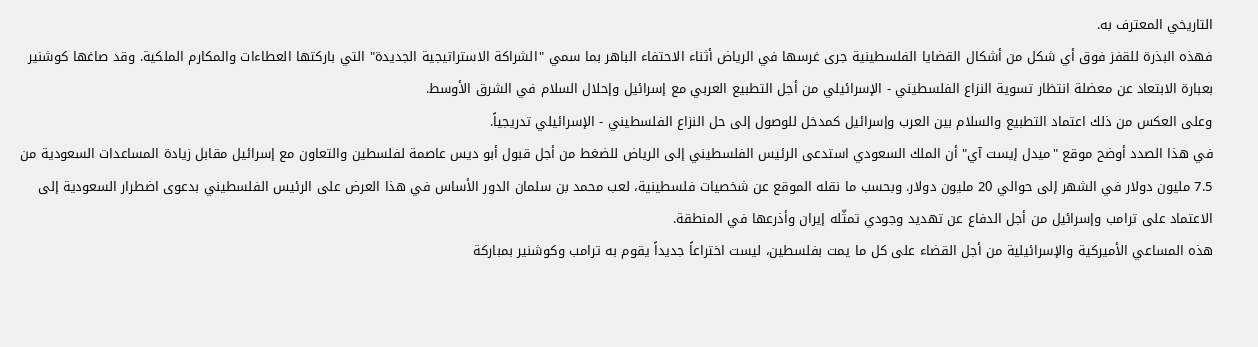التاريخي المعترف به.
فهذه البذرة للقفز فوق أي شكل من أشكال القضايا الفلسطينية جرى غرسها في الرياض أثناء الاحتفاء الباهر بما سمي "الشراكة الاستراتيجية الجديدة" التي باركتها العطاءات والمكارم الملكية. وقد صاغها كوشنير بعبارة الابتعاد عن معضلة انتظار تسوية النزاع الفلسطيني - الإسرائيلي من أجل التطبيع العربي مع إسرائيل وإحلال السلام في الشرق الأوسط.
وعلى العكس من ذلك اعتماد التطبيع والسلام بين العرب وإسرائيل كمدخل للوصول إلى حل النزاع الفلسطيني - الإسرائيلي تدريجياً.
في هذا الصدد أوضح موقع "ميدل إيست آي" أن الملك السعودي استدعى الرئيس الفلسطيني إلى الرياض للضغط من أجل قبول أبو ديس عاصمة لفلسطين والتعاون مع إسرائيل مقابل زيادة المساعدات السعودية من 7.5 مليون دولار في الشهر إلى حوالي 20 مليون دولار. وبحسب ما نقله الموقع عن شخصيات فلسطينية، لعب محمد بن سلمان الدور الأساس في هذا العرض على الرئيس الفلسطيني بدعوى اضطرار السعودية إلى الاعتماد على ترامب وإسرائيل من أجل الدفاع عن تهديد وجودي تمثّله إيران وأذرعها في المنطقة.
هذه المساعي الأميركية والإسرائيلية من أجل القضاء على كل ما يمت بفلسطين، ليست اختراعاً جديداً يقوم به ترامب وكوشنير بمباركة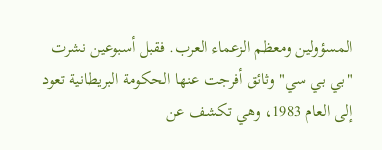المسؤولين ومعظم الزعماء العرب. فقبل أسبوعين نشرت "بي بي سي" وثائق أفرجت عنها الحكومة البريطانية تعود إلى العام 1983، وهي تكشف عن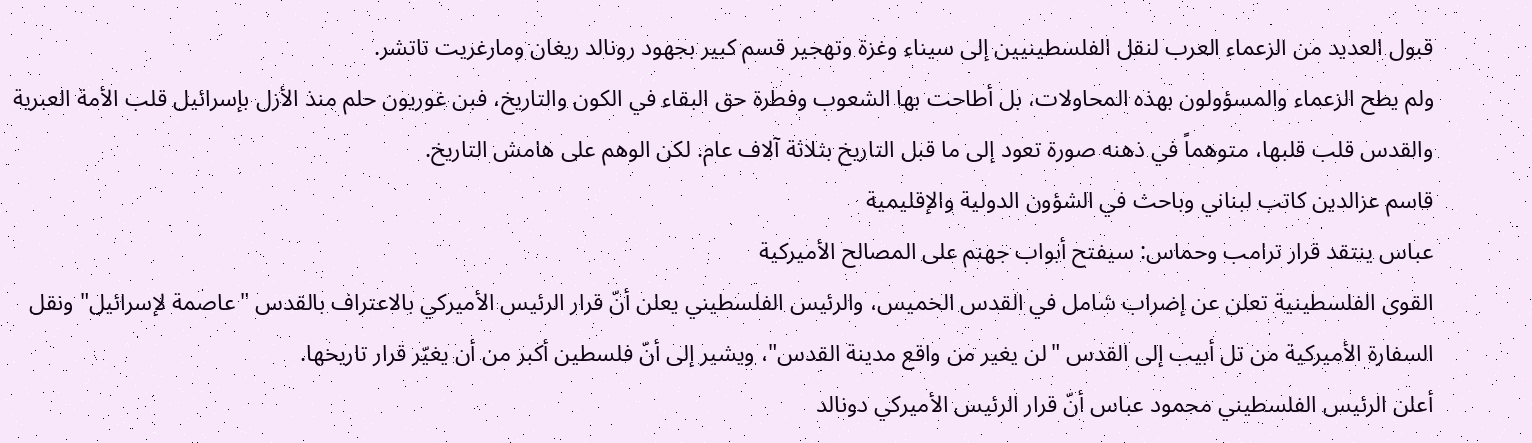قبول العديد من الزعماء العرب لنقل الفلسطينيين إلى سيناء وغزة وتهجير قسم كبير بجهود رونالد ريغان ومارغريت تاتشر.
ولم يطح الزعماء والمسؤولون بهذه المحاولات، بل أطاحت بها الشعوب وفطرة حق البقاء في الكون والتاريخ، فبن غوريون حلم منذ الأزل بإسرائيل قلب الأمة العبرية والقدس قلب قلبها، متوهماً في ذهنه صورة تعود إلى ما قبل التاريخ بثلاثة آلاف عام. لكن الوهم على هامش التاريخ.
قاسم عزالدين كاتب لبناني وباحث في الشؤون الدولية والإقليمية
عباس ينتقد قرار ترامب وحماس: سيفتح أبواب جهنم على المصالح الأميركية
القوى الفلسطينية تعلن عن إضراب شامل في القدس الخميس، والرئيس الفلسطيني يعلن أنّ قرار الرئيس الأميركي بالاعتراف بالقدس "عاصمة لإسرائيل" ونقل السفارة الأميركية من تل أبيب إلى القدس "لن يغير من واقع مدينة القدس"، ويشير إلى أنّ فلسطين أكبر من أن يغيّر قرار تاريخها.
أعلن الرئيس الفلسطيني محمود عباس أنّ قرار الرئيس الأميركي دونالد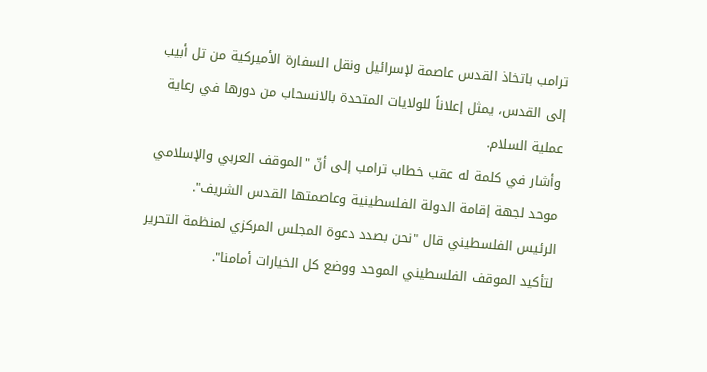ترامب باتخاذ القدس عاصمة لإسرائيل ونقل السفارة الأميركية من تل أبيب إلى القدس، يمثل إعلاناً للولايات المتحدة بالانسحاب من دورها في رعاية عملية السلام.
وأشار في كلمة له عقب خطاب ترامب إلى أنّ "الموقف العربي والإسلامي موحد لجهة إقامة الدولة الفلسطينية وعاصمتها القدس الشريف".
الرئيس الفلسطيني قال "نحن بصدد دعوة المجلس المركزي لمنظمة التحرير لتأكيد الموقف الفلسطيني الموحد ووضع كل الخيارات أمامنا".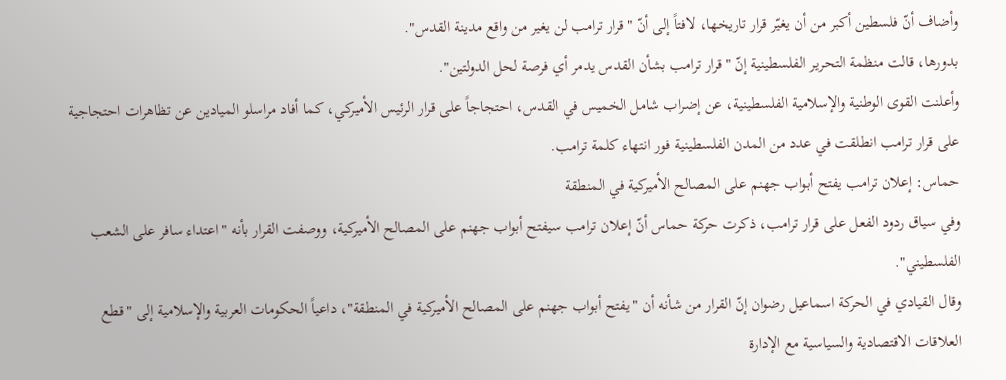وأضاف أنّ فلسطين أكبر من أن يغيّر قرار تاريخها، لافتاً إلى أنّ "قرار ترامب لن يغير من واقع مدينة القدس".
بدورها، قالت منظمة التحرير الفلسطينية إنّ "قرار ترامب بشأن القدس يدمر أي فرصة لحل الدولتين".
وأعلنت القوى الوطنية والإسلامية الفلسطينية، عن إضراب شامل الخميس في القدس، احتجاجاً على قرار الرئيس الأميركي، كما أفاد مراسلو الميادين عن تظاهرات احتجاجية على قرار ترامب انطلقت في عدد من المدن الفلسطينية فور انتهاء كلمة ترامب.
حماس: إعلان ترامب يفتح أبواب جهنم على المصالح الأميركية في المنطقة
وفي سياق ردود الفعل على قرار ترامب، ذكرت حركة حماس أنّ إعلان ترامب سيفتح أبواب جهنم على المصالح الأميركية، ووصفت القرار بأنه "اعتداء سافر على الشعب الفلسطيني".
وقال القيادي في الحركة اسماعيل رضوان إنّ القرار من شأنه أن "يفتح أبواب جهنم على المصالح الأميركية في المنطقة"، داعياً الحكومات العربية والإسلامية إلى "قطع العلاقات الاقتصادية والسياسية مع الإدارة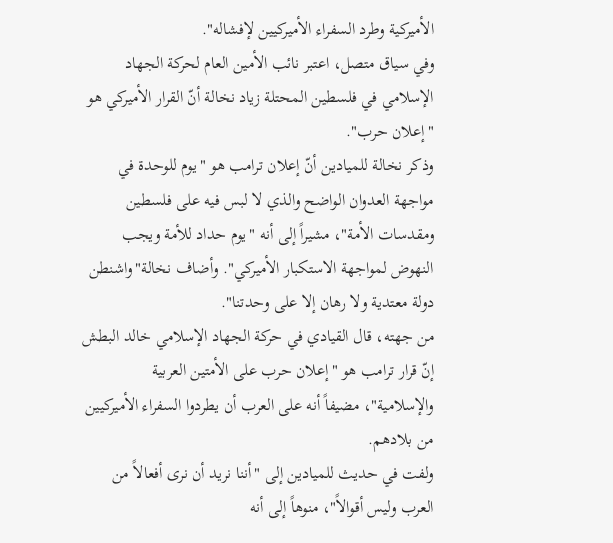الأميركية وطرد السفراء الأميركيين لإفشاله".
وفي سياق متصل، اعتبر نائب الأمين العام لحركة الجهاد الإسلامي في فلسطين المحتلة زياد نخالة أنّ القرار الأميركي هو "إعلان حرب".
وذكر نخالة للميادين أنّ إعلان ترامب هو "يوم للوحدة في مواجهة العدوان الواضح والذي لا لبس فيه على فلسطين ومقدسات الأمة"، مشيراً إلى أنه "يوم حداد للأمة ويجب النهوض لمواجهة الاستكبار الأميركي". وأضاف نخالة"واشنطن دولة معتدية ولا رهان إلا على وحدتنا".
من جهته، قال القيادي في حركة الجهاد الإسلامي خالد البطش إنّ قرار ترامب هو "إعلان حرب على الأمتين العربية والإسلامية"، مضيفاً أنه على العرب أن يطردوا السفراء الأميركيين من بلادهم.
ولفت في حديث للميادين إلى "أننا نريد أن نرى أفعالاً من العرب وليس أقوالاً"، منوهاً إلى أنه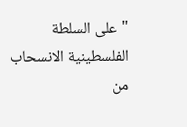"على السلطة الفلسطينية الانسحاب من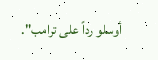أوسلو رداً على ترامب".